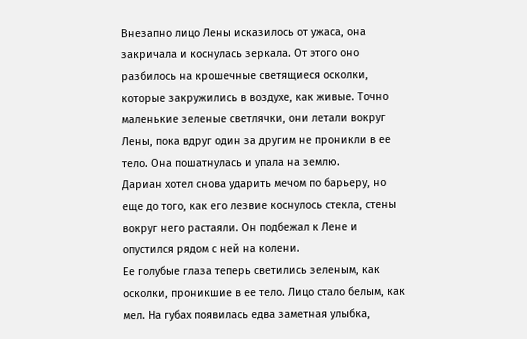Внезапно лицо Лены исказилось от ужаса, она закричала и коснулась зеркала. От этого оно разбилось на крошечные светящиеся осколки, которые закружились в воздухе, как живые. Точно маленькие зеленые светлячки, они летали вокруг Лены, пока вдруг один за другим не проникли в ее тело. Она пошатнулась и упала на землю.
Дариан хотел снова ударить мечом по барьеру, но еще до того, как его лезвие коснулось стекла, стены вокруг него растаяли. Он подбежал к Лене и опустился рядом с ней на колени.
Ее голубые глаза теперь светились зеленым, как осколки, проникшие в ее тело. Лицо стало белым, как мел. На губах появилась едва заметная улыбка,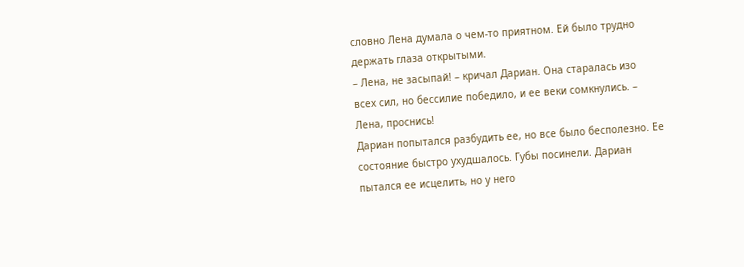словно Лена думала о чем-то приятном. Ей было трудно держать глаза открытыми.
– Лена, не засыпай! – кричал Дариан. Она старалась изо всех сил, но бессилие победило, и ее веки сомкнулись. – Лена, проснись!
Дариан попытался разбудить ее, но все было бесполезно. Ее состояние быстро ухудшалось. Губы посинели. Дариан пытался ее исцелить, но у него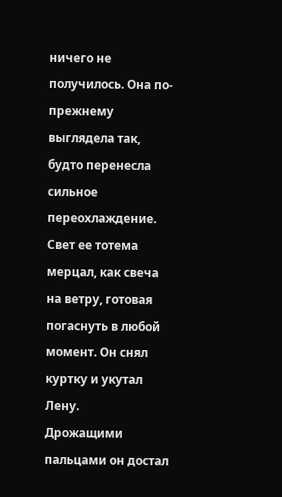ничего не получилось. Она по-прежнему выглядела так, будто перенесла сильное переохлаждение.
Свет ее тотема мерцал, как свеча на ветру, готовая погаснуть в любой момент. Он снял куртку и укутал Лену.
Дрожащими пальцами он достал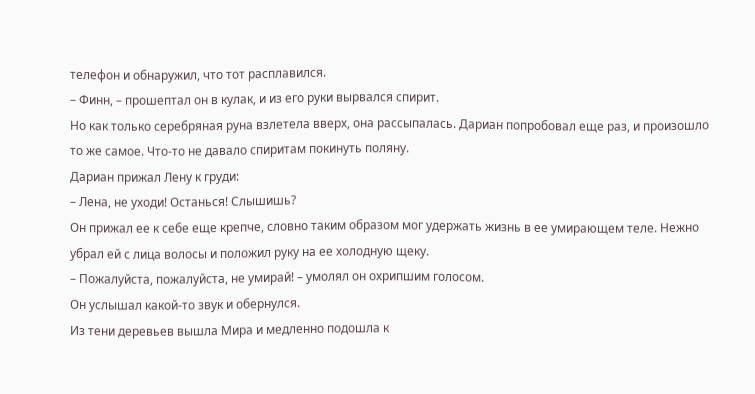телефон и обнаружил, что тот расплавился.
– Финн, – прошептал он в кулак, и из его руки вырвался спирит.
Но как только серебряная руна взлетела вверх, она рассыпалась. Дариан попробовал еще раз, и произошло то же самое. Что-то не давало спиритам покинуть поляну.
Дариан прижал Лену к груди:
– Лена, не уходи! Останься! Слышишь?
Он прижал ее к себе еще крепче, словно таким образом мог удержать жизнь в ее умирающем теле. Нежно убрал ей с лица волосы и положил руку на ее холодную щеку.
– Пожалуйста, пожалуйста, не умирай! – умолял он охрипшим голосом.
Он услышал какой-то звук и обернулся.
Из тени деревьев вышла Мира и медленно подошла к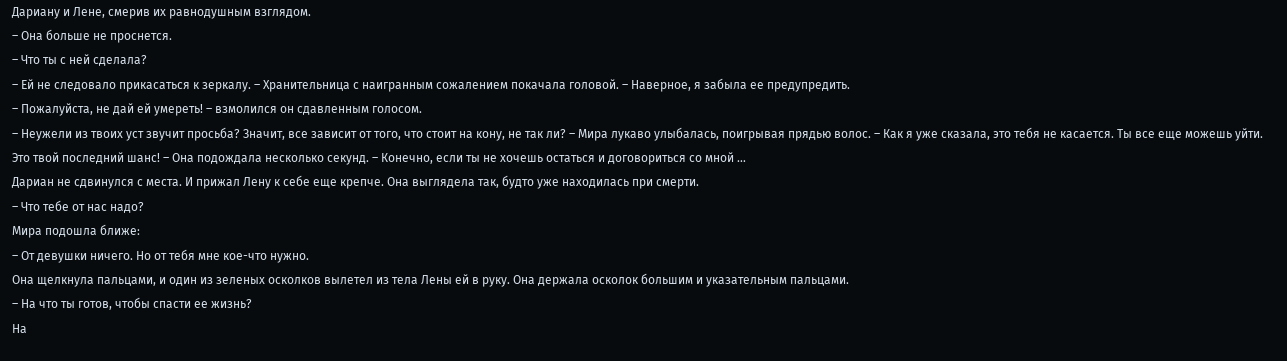Дариану и Лене, смерив их равнодушным взглядом.
– Она больше не проснется.
– Что ты с ней сделала?
– Ей не следовало прикасаться к зеркалу. – Хранительница с наигранным сожалением покачала головой. – Наверное, я забыла ее предупредить.
– Пожалуйста, не дай ей умереть! – взмолился он сдавленным голосом.
– Неужели из твоих уст звучит просьба? Значит, все зависит от того, что стоит на кону, не так ли? – Мира лукаво улыбалась, поигрывая прядью волос. – Как я уже сказала, это тебя не касается. Ты все еще можешь уйти. Это твой последний шанс! – Она подождала несколько секунд. – Конечно, если ты не хочешь остаться и договориться со мной …
Дариан не сдвинулся с места. И прижал Лену к себе еще крепче. Она выглядела так, будто уже находилась при смерти.
– Что тебе от нас надо?
Мира подошла ближе:
– От девушки ничего. Но от тебя мне кое-что нужно.
Она щелкнула пальцами, и один из зеленых осколков вылетел из тела Лены ей в руку. Она держала осколок большим и указательным пальцами.
– На что ты готов, чтобы спасти ее жизнь?
На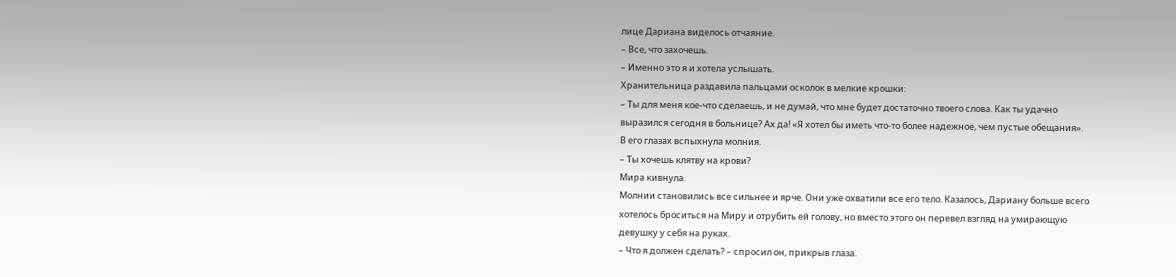лице Дариана виделось отчаяние.
– Все, что захочешь.
– Именно это я и хотела услышать.
Хранительница раздавила пальцами осколок в мелкие крошки:
– Ты для меня кое-что сделаешь, и не думай, что мне будет достаточно твоего слова. Как ты удачно выразился сегодня в больнице? Ах да! «Я хотел бы иметь что-то более надежное, чем пустые обещания».
В его глазах вспыхнула молния.
– Ты хочешь клятву на крови?
Мира кивнула.
Молнии становились все сильнее и ярче. Они уже охватили все его тело. Казалось, Дариану больше всего хотелось броситься на Миру и отрубить ей голову, но вместо этого он перевел взгляд на умирающую девушку у себя на руках.
– Что я должен сделать? – спросил он, прикрыв глаза.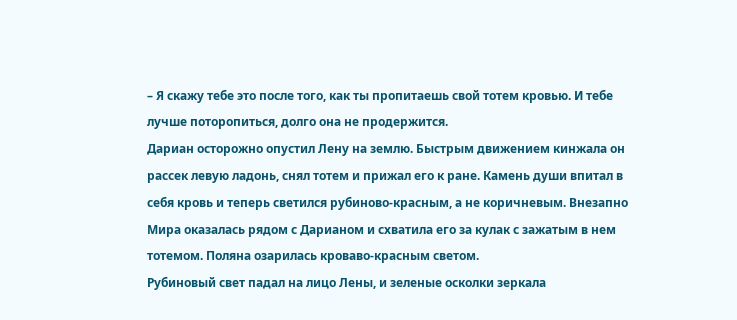– Я скажу тебе это после того, как ты пропитаешь свой тотем кровью. И тебе лучше поторопиться, долго она не продержится.
Дариан осторожно опустил Лену на землю. Быстрым движением кинжала он рассек левую ладонь, снял тотем и прижал его к ране. Камень души впитал в себя кровь и теперь светился рубиново-красным, а не коричневым. Внезапно Мира оказалась рядом с Дарианом и схватила его за кулак с зажатым в нем тотемом. Поляна озарилась кроваво-красным светом.
Рубиновый свет падал на лицо Лены, и зеленые осколки зеркала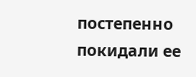постепенно покидали ее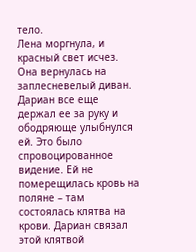тело.
Лена моргнула, и красный свет исчез. Она вернулась на заплесневелый диван. Дариан все еще держал ее за руку и ободряюще улыбнулся ей. Это было спровоцированное видение. Ей не померещилась кровь на поляне – там состоялась клятва на крови. Дариан связал этой клятвой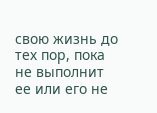свою жизнь до тех пор, пока не выполнит ее или его не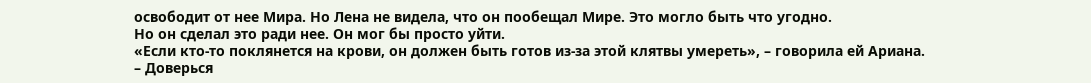освободит от нее Мира. Но Лена не видела, что он пообещал Мире. Это могло быть что угодно.
Но он сделал это ради нее. Он мог бы просто уйти.
«Если кто-то поклянется на крови, он должен быть готов из-за этой клятвы умереть», – говорила ей Ариана.
– Доверься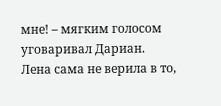мне! – мягким голосом уговаривал Дариан.
Лена сама не верила в то,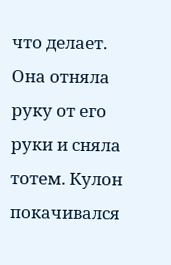что делает. Она отняла руку от его руки и сняла тотем. Кулон покачивался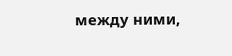между ними,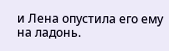и Лена опустила его ему на ладонь.